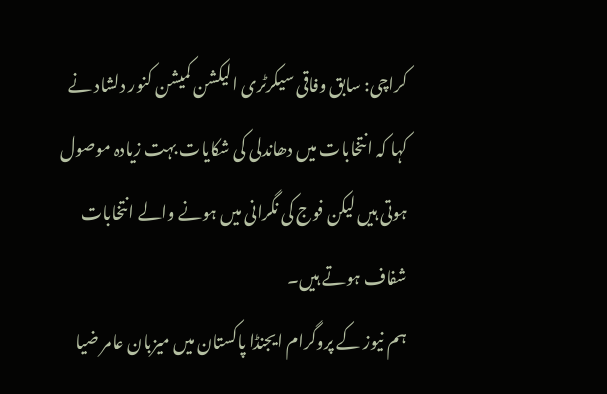کراچی: سابق وفاقی سیکرٹری الیکشن کمیشن کنور دلشاد نے کہا کہ انتخابات میں دھاندلی کی شکایات بہت زیادہ موصول ہوتی ہیں لیکن فوج کی نگرانی میں ہونے والے انتخابات شفاف ہوتے ہیں۔
ہم نیوز کے پروگرام ایجنڈا پاکستان میں میزبان عامر ضیا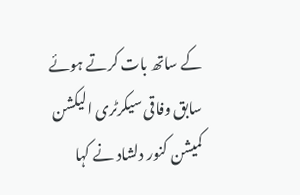کے ساتھ بات کرتے ہوئے سابق وفاقی سیکرٹری الیکشن کمیشن کنور دلشاد نے کہا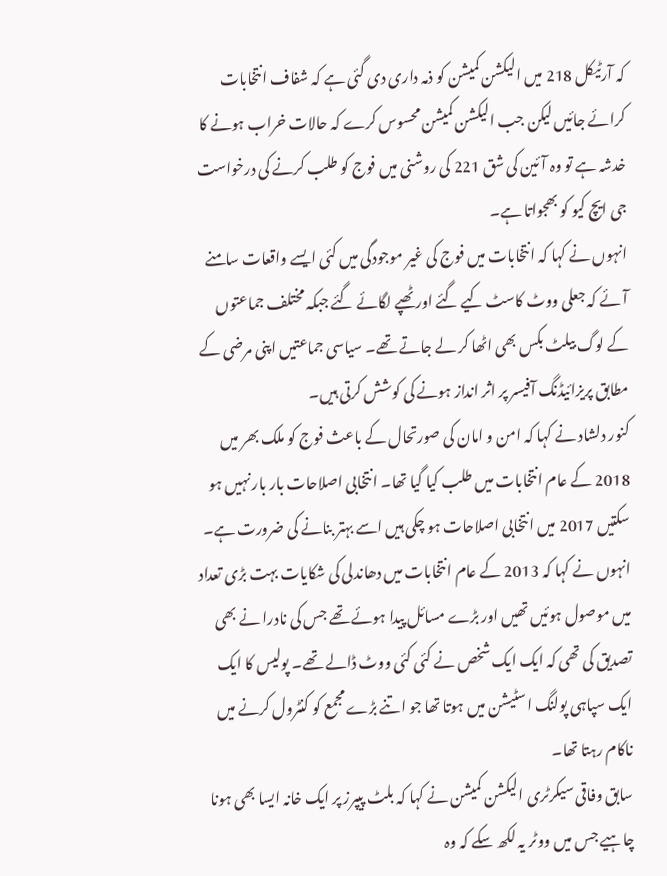کہ آرٹیکل 218 میں الیکشن کمیشن کو ذمہ داری دی گئی ہے کہ شفاف انتخابات کرائے جائیں لیکن جب الیکشن کمیشن محسوس کرے کہ حالات خراب ہونے کا خدشہ ہے تو وہ آئین کی شق 221 کی روشنی میں فوج کو طلب کرنے کی درخواست جی ایچ کیو کو بھجواتا ہے۔
انہوں نے کہا کہ انتخابات میں فوج کی غیر موجودگی میں کئی ایسے واقعات سامنے آئے کہ جعلی ووٹ کاسٹ کیے گئے اور ٹھپے لگائے گئے جبکہ مختلف جماعتوں کے لوگ بیلٹ بکس بھی اٹھا کر لے جاتے تھے۔ سیاسی جماعتیں اپنی مرضی کے مطابق پریزائیڈنگ آفیسر پر اثر انداز ہونے کی کوشش کرتی ہیں۔
کنور دلشاد نے کہا کہ امن و امان کی صورتحال کے باعث فوج کو ملک بھر میں 2018 کے عام انتخابات میں طلب کیا گیا تھا۔ انتخابی اصلاحات بار بار نہیں ہو سکتیں 2017 میں انتخابی اصلاحات ہو چکی ہیں اسے بہتر بنانے کی ضرورت ہے۔
انہوں نے کہا کہ 2013 کے عام انتخابات میں دھاندلی کی شکایات بہت بڑی تعداد میں موصول ہوئیں تھیں اور بڑے مسائل پیدا ہوئے تھے جس کی نادرا نے بھی تصدیق کی تھی کہ ایک ایک شخص نے کئی کئی ووٹ ڈالے تھے۔ پولیس کا ایک ایک سپاہی پولنگ اسٹیشن میں ہوتا تھا جو اتنے بڑے مجمع کو کنٹرول کرنے میں ناکام رہتا تھا۔
سابق وفاقی سیکرٹری الیکشن کمیشن نے کہا کہ بلٹ پیپرز پر ایک خانہ ایسا بھی ہونا چاہیے جس میں ووٹر یہ لکھ سکے کہ وہ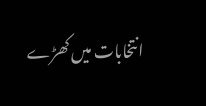انتخابات میں کھڑے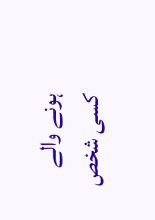ہونے والے کسی شخص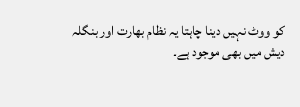کو ووٹ نہیں دینا چاہتا یہ نظام بھارت اور بنگلہ دیش میں بھی موجود ہے۔